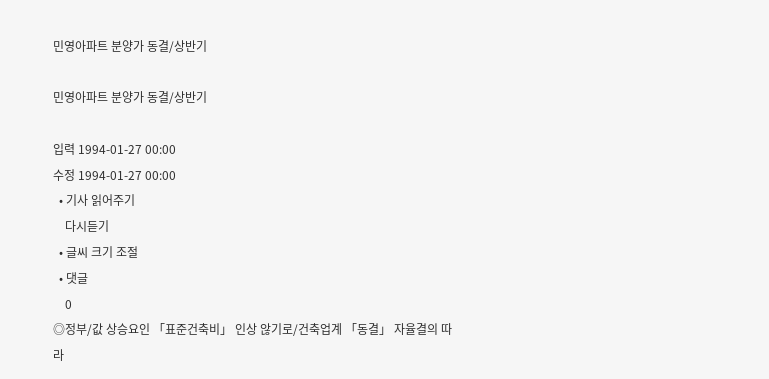민영아파트 분양가 동결/상반기

민영아파트 분양가 동결/상반기

입력 1994-01-27 00:00
수정 1994-01-27 00:00
  • 기사 읽어주기
    다시듣기
  • 글씨 크기 조절
  • 댓글
    0
◎정부/값 상승요인 「표준건축비」 인상 않기로/건축업계 「동결」 자율결의 따라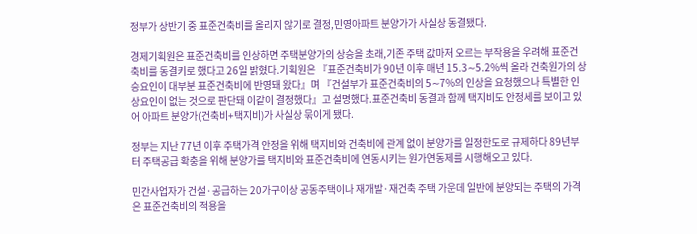정부가 상반기 중 표준건축비를 올리지 않기로 결정,민영아파트 분양가가 사실상 동결됐다.

경제기획원은 표준건축비를 인상하면 주택분양가의 상승을 초래,기존 주택 값마저 오르는 부작용을 우려해 표준건축비를 동결키로 했다고 26일 밝혔다.기획원은 『표준건축비가 90년 이후 매년 15.3∼5.2%씩 올라 건축원가의 상승요인이 대부분 표준건축비에 반영돼 왔다』며 『건설부가 표준건축비의 5∼7%의 인상을 요청했으나 특별한 인상요인이 없는 것으로 판단돼 이같이 결정했다』고 설명했다.표준건축비 동결과 함께 택지비도 안정세를 보이고 있어 아파트 분양가(건축비+택지비)가 사실상 묶이게 됐다.

정부는 지난 77년 이후 주택가격 안정을 위해 택지비와 건축비에 관계 없이 분양가를 일정한도로 규제하다 89년부터 주택공급 확충을 위해 분양가를 택지비와 표준건축비에 연동시키는 원가연동제를 시행해오고 있다.

민간사업자가 건설·공급하는 20가구이상 공동주택이나 재개발·재건축 주택 가운데 일반에 분양되는 주택의 가격은 표준건축비의 적용을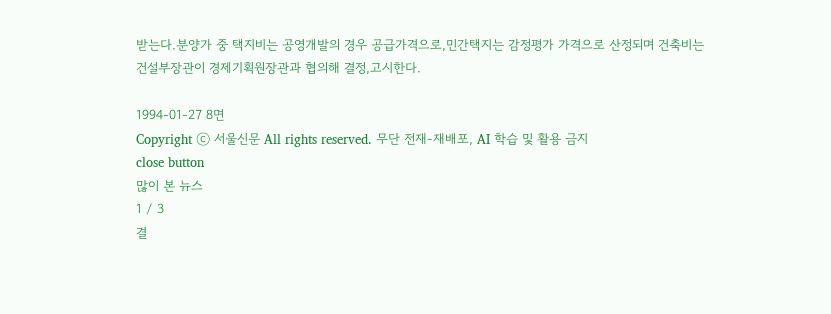받는다.분양가 중 택지비는 공영개발의 경우 공급가격으로,민간택지는 감정평가 가격으로 산정되며 건축비는 건설부장관이 경제기획원장관과 협의해 결정,고시한다.

1994-01-27 8면
Copyright ⓒ 서울신문 All rights reserved. 무단 전재-재배포, AI 학습 및 활용 금지
close button
많이 본 뉴스
1 / 3
결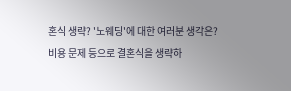혼식 생략? '노웨딩'에 대한 여러분 생각은?
비용 문제 등으로 결혼식을 생략하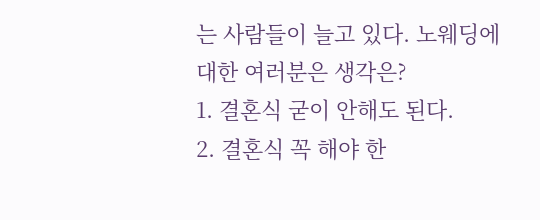는 사람들이 늘고 있다. 노웨딩에 대한 여러분은 생각은?
1. 결혼식 굳이 안해도 된다.
2. 결혼식 꼭 해야 한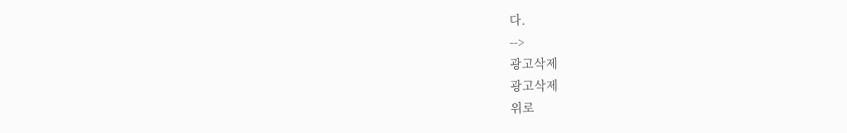다.
-->
광고삭제
광고삭제
위로